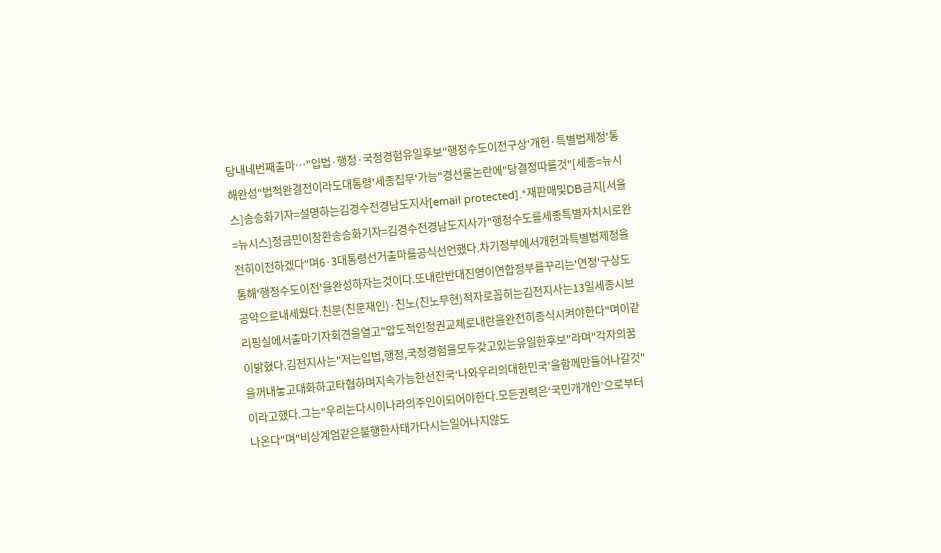당내네번째출마…"입법·행정·국정경험유일후보"행정수도이전구상'개헌·특별법제정'통해완성"법적완결전이라도대통령'세종집무'가능"경선룰논란에"당결정따를것"[세종=뉴시스]송승화기자=설명하는김경수전경남도지사[email protected].*재판매및DB금지[서울=뉴시스]정금민이창환송승화기자=김경수전경남도지사가"행정수도를세종특별자치시로완전히이전하겠다"며6·3대통령선거출마를공식선언했다.차기정부에서개헌과특별법제정을통해'행정수도이전'을완성하자는것이다.또내란반대진영이연합정부를꾸리는'연정'구상도공약으로내세웠다.친문(친문재인)·친노(친노무현)적자로꼽히는김전지사는13일세종시브리핑실에서출마기자회견을열고"압도적인정권교체로내란을완전히종식시켜야한다"며이같이밝혔다.김전지사는"저는입법,행정,국정경험을모두갖고있는유일한후보"라며"각자의꿈을꺼내놓고대화하고타협하며지속가능한선진국‘나와우리의대한민국’을함께만들어나갈것"이라고했다.그는"우리는다시이나라의주인이되어야한다.모든권력은‘국민개개인’으로부터나온다"며"비상계엄같은불행한사태가다시는일어나지않도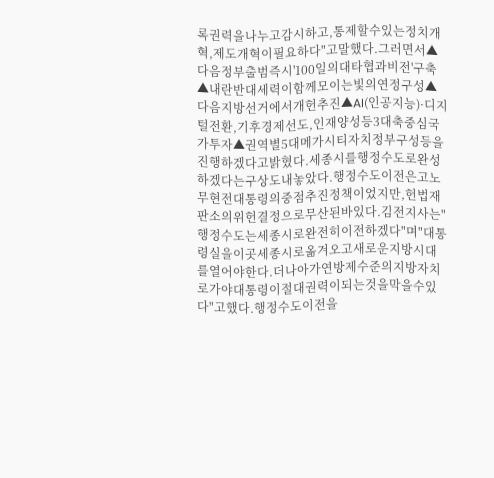록권력을나누고감시하고,통제할수있는정치개혁,제도개혁이필요하다"고말했다.그러면서▲다음정부출범즉시'100일의대타협과비전'구축▲내란반대세력이함께모이는빛의연정구성▲다음지방선거에서개헌추진▲AI(인공지능)·디지털전환,기후경제선도,인재양성등3대축중심국가투자▲권역별5대메가시티자치정부구성등을진행하겠다고밝혔다.세종시를행정수도로완성하겠다는구상도내놓았다.행정수도이전은고노무현전대통령의중점추진정책이었지만,헌법재판소의위헌결정으로무산된바있다.김전지사는"행정수도는세종시로완전히이전하겠다"며"대통령실을이곳세종시로옮겨오고새로운지방시대를열어야한다.더나아가연방제수준의지방자치로가야대통령이절대권력이되는것을막을수있다"고했다.행정수도이전을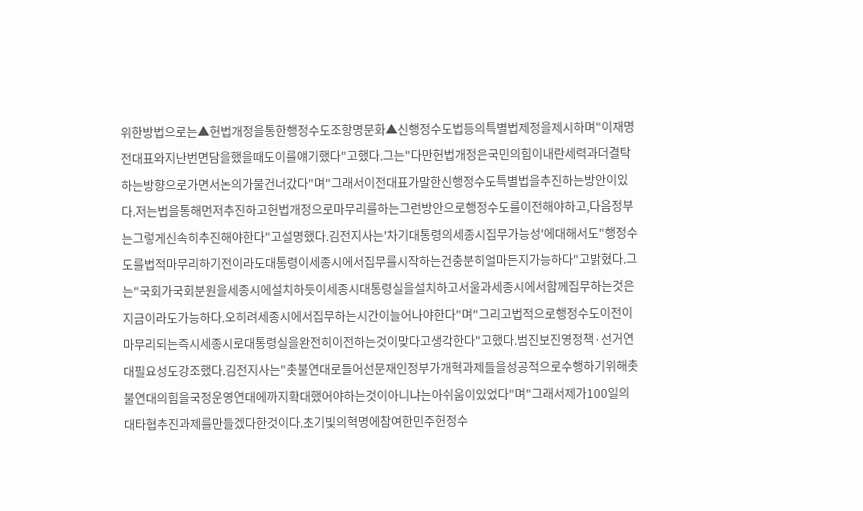위한방법으로는▲헌법개정을통한행정수도조항명문화▲신행정수도법등의특별법제정을제시하며"이재명전대표와지난번면담을했을때도이를얘기했다"고했다.그는"다만헌법개정은국민의힘이내란세력과더결탁하는방향으로가면서논의가물건너갔다"며"그래서이전대표가말한신행정수도특별법을추진하는방안이있다.저는법을통해먼저추진하고헌법개정으로마무리를하는그런방안으로행정수도를이전해야하고,다음정부는그렇게신속히추진해야한다"고설명했다.김전지사는'차기대통령의세종시집무가능성'에대해서도"행정수도를법적마무리하기전이라도대통령이세종시에서집무를시작하는건충분히얼마든지가능하다"고밝혔다.그는"국회가국회분원을세종시에설치하듯이세종시대통령실을설치하고서울과세종시에서함께집무하는것은지금이라도가능하다.오히려세종시에서집무하는시간이늘어나야한다"며"그리고법적으로행정수도이전이마무리되는즉시세종시로대통령실을완전히이전하는것이맞다고생각한다"고했다.범진보진영정책·선거연대필요성도강조했다.김전지사는"촛불연대로들어선문재인정부가개혁과제들을성공적으로수행하기위해촛불연대의힘을국정운영연대에까지확대했어야하는것이아니냐는아쉬움이있었다"며"그래서제가100일의대타협추진과제를만들겠다한것이다.초기빛의혁명에참여한민주헌정수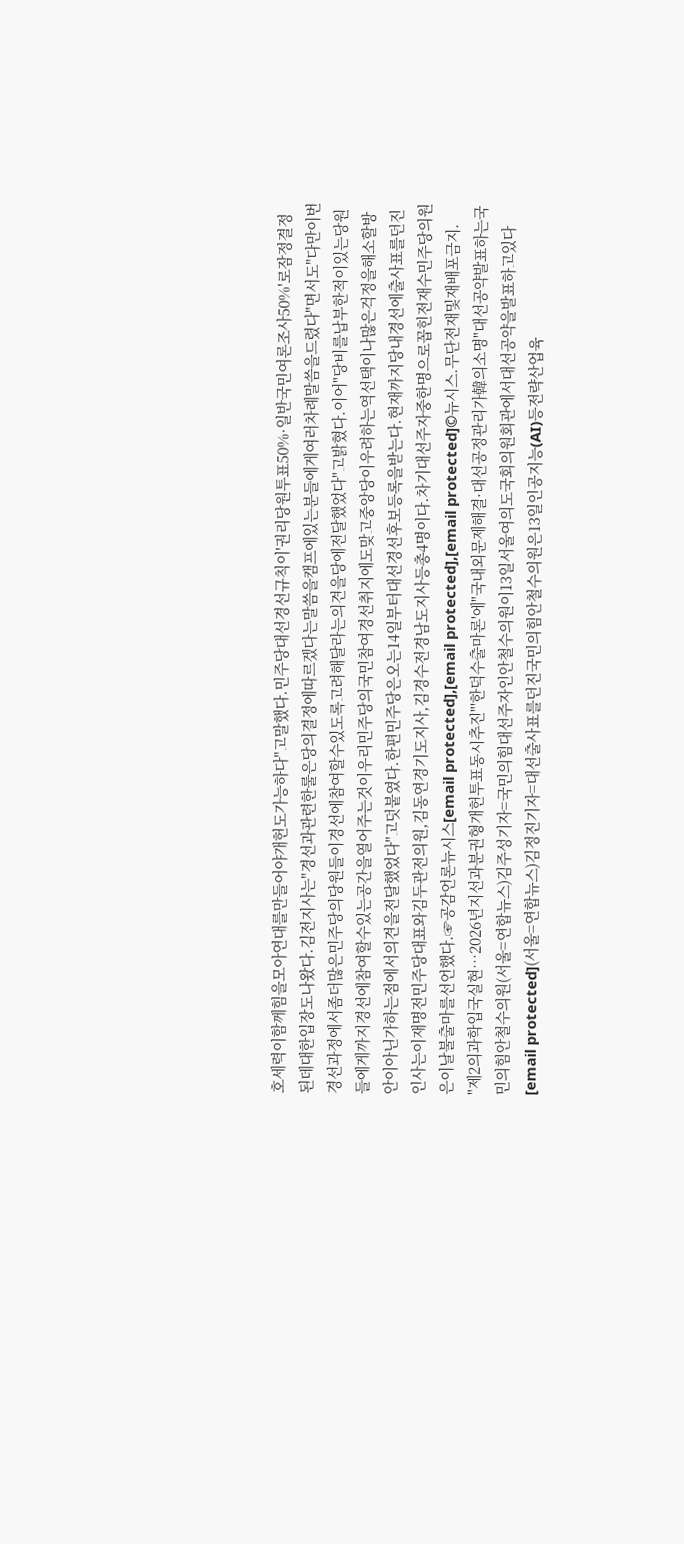호세력이함께힘을모아연대를만들어야개헌도가능하다"고말했다.민주당대선경선규칙이'권리당원투표50%·일반국민여론조사50%'로잠정결정된데대한입장도나왔다.김전지사는"경선과관련한룰은당의결정에따르겠다는말씀을캠프에있는분들에게여러차례말씀을드렸다"면서도"다만이번경선과정에서좀더많은민주당의당원들이경선에참여할수있도록고려해달라는의견을당에전달했었다"고밝혔다.이어"당비를납부한적이있는당원들에게까지경선에참여할수있는공간을열어주는것이우리민주당의국민참여경선취지에도맞고중앙당이우려하는역선택이나많은걱정을해소할방안이아닌가하는점에서의견을전달했었다"고덧붙였다.한편민주당은오는14일부터대선경선후보등록을받는다.현재까지당내경선에출사표를던진인사는이재명전민주당대표와김두관전의원,김동연경기도지사,김경수전경남도지사등총4명이다.차기대선주자중한명으로꼽힌전재수민주당의원은이날불출마를선언했다.☞공감언론뉴시스[email protected],[email protected],[email protected]©뉴시스.무단전재및재배포금지.
"제2의과학입국실현…2026년지선과분권형개헌투표동시추진"'한덕수출마론'에"국내외문제해결·대선공정관리가韓의소명"대선공약발표하는국민의힘안철수의원(서울=연합뉴스)김주성기자=국민의힘대선주자인안철수의원이13일서울여의도국회의원회관에서대선공약을발표하고있다[email protected](서울=연합뉴스)김정진기자=대선출사표를던진국민의힘안철수의원은13일인공지능(AI)등전략산업육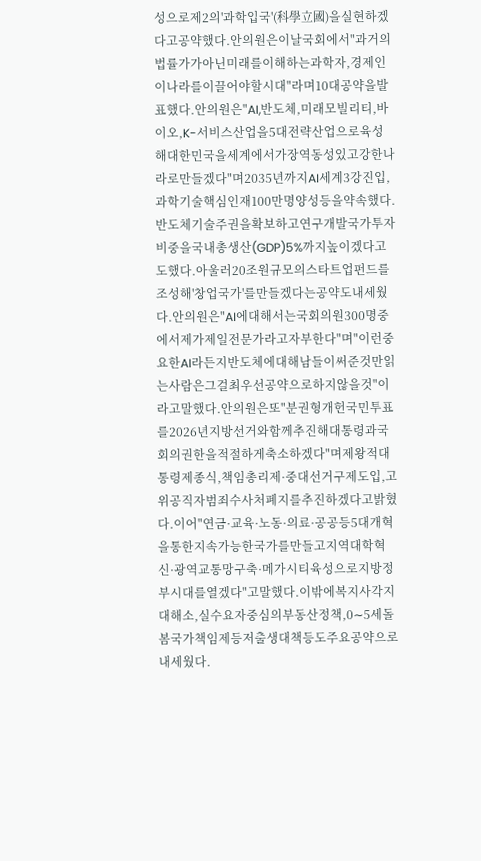성으로제2의'과학입국'(科學立國)을실현하겠다고공약했다.안의원은이날국회에서"과거의법률가가아닌미래를이해하는과학자,경제인이나라를이끌어야할시대"라며10대공약을발표했다.안의원은"AI,반도체,미래모빌리티,바이오,K-서비스산업을5대전략산업으로육성해대한민국을세계에서가장역동성있고강한나라로만들겠다"며2035년까지AI세계3강진입,과학기술핵심인재100만명양성등을약속했다.반도체기술주권을확보하고연구개발국가투자비중을국내총생산(GDP)5%까지높이겠다고도했다.아울러20조원규모의스타트업펀드를조성해'창업국가'를만들겠다는공약도내세웠다.안의원은"AI에대해서는국회의원300명중에서제가제일전문가라고자부한다"며"이런중요한AI라든지반도체에대해남들이써준것만읽는사람은그걸최우선공약으로하지않을것"이라고말했다.안의원은또"분권형개헌국민투표를2026년지방선거와함께추진해대통령과국회의권한을적절하게축소하겠다"며제왕적대통령제종식,책임총리제·중대선거구제도입,고위공직자범죄수사처폐지를추진하겠다고밝혔다.이어"연금·교육·노동·의료·공공등5대개혁을통한지속가능한국가를만들고지역대학혁신·광역교통망구축·메가시티육성으로지방정부시대를열겠다"고말했다.이밖에복지사각지대해소,실수요자중심의부동산정책,0∼5세돌봄국가책임제등저출생대책등도주요공약으로내세웠다.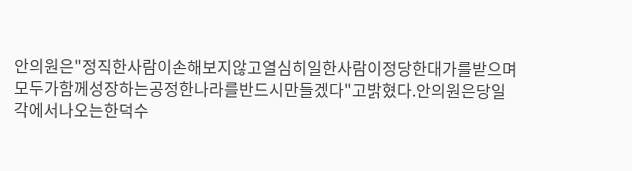안의원은"정직한사람이손해보지않고열심히일한사람이정당한대가를받으며모두가함께성장하는공정한나라를반드시만들겠다"고밝혔다.안의원은당일각에서나오는한덕수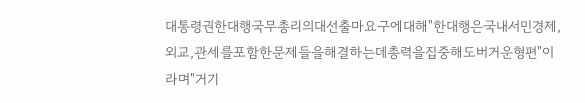대통령권한대행국무총리의대선출마요구에대해"한대행은국내서민경제,외교,관세를포함한문제들을해결하는데총력을집중해도버거운형편"이라며"거기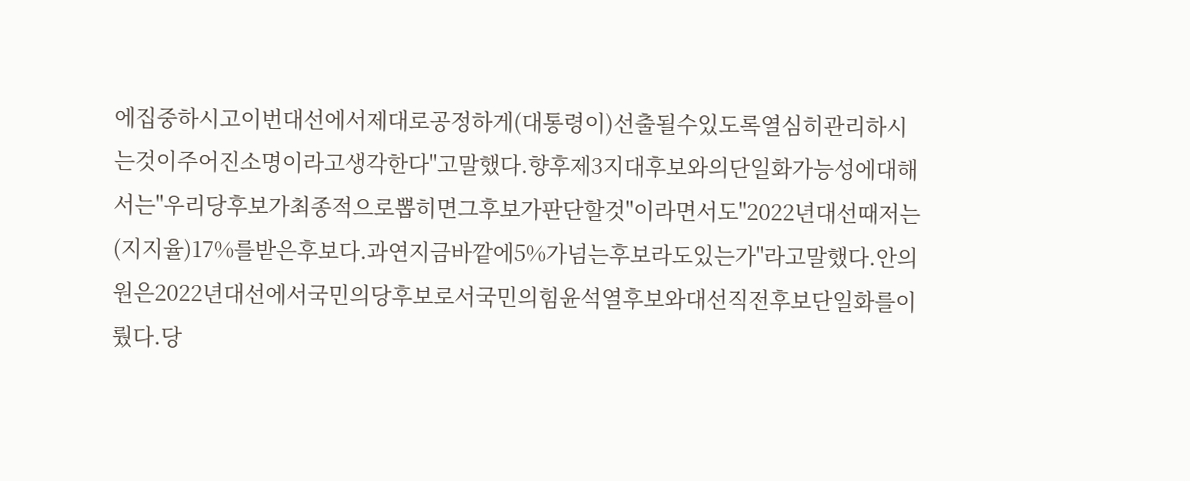에집중하시고이번대선에서제대로공정하게(대통령이)선출될수있도록열심히관리하시는것이주어진소명이라고생각한다"고말했다.향후제3지대후보와의단일화가능성에대해서는"우리당후보가최종적으로뽑히면그후보가판단할것"이라면서도"2022년대선때저는(지지율)17%를받은후보다.과연지금바깥에5%가넘는후보라도있는가"라고말했다.안의원은2022년대선에서국민의당후보로서국민의힘윤석열후보와대선직전후보단일화를이뤘다.당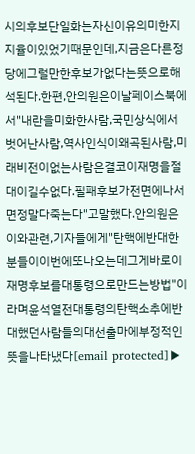시의후보단일화는자신이유의미한지지율이있었기때문인데,지금은다른정당에그럴만한후보가없다는뜻으로해석된다.한편,안의원은이날페이스북에서"내란을미화한사람,국민상식에서벗어난사람,역사인식이왜곡된사람,미래비전이없는사람은결코이재명을절대이길수없다.필패후보가전면에나서면정말다죽는다"고말했다.안의원은이와관련,기자들에게"탄핵에반대한분들이이번에또나오는데그게바로이재명후보를대통령으로만드는방법"이라며윤석열전대통령의탄핵소추에반대했던사람들의대선출마에부정적인뜻을나타냈다[email protected]▶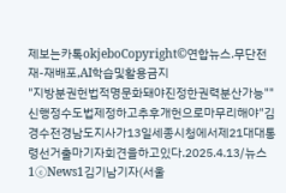제보는카톡okjeboCopyright©연합뉴스.무단전재-재배포,AI학습및활용금지
"지방분권헌법적명문화돼야진정한권력분산가능""신행정수도법제정하고추후개헌으로마무리해야"김경수전경남도지사가13일세종시청에서제21대대통령선거출마기자회견을하고있다.2025.4.13/뉴스1ⓒNews1김기남기자(서울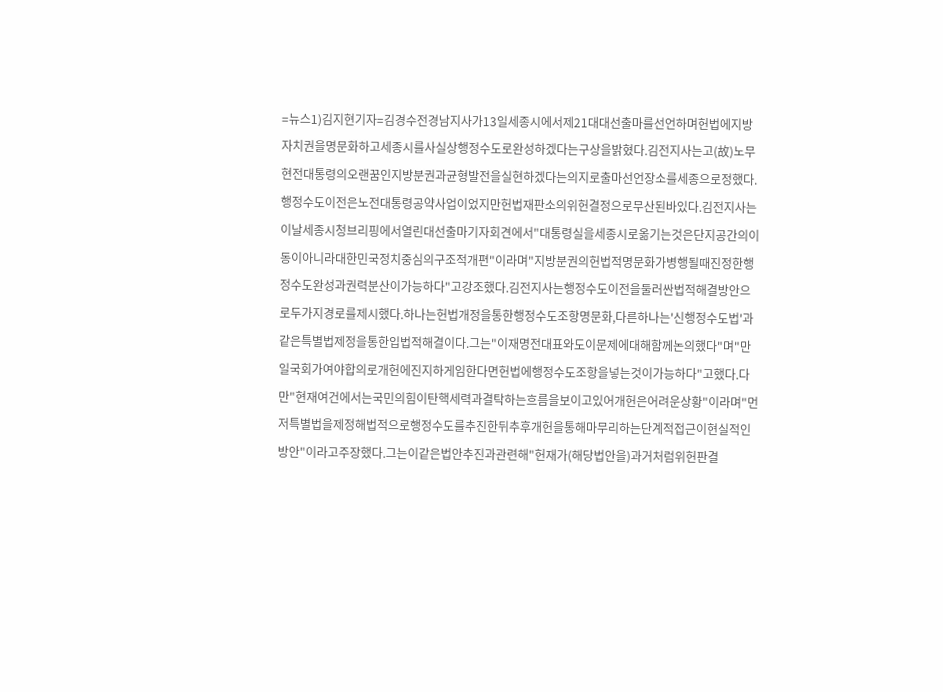=뉴스1)김지현기자=김경수전경남지사가13일세종시에서제21대대선출마를선언하며헌법에지방자치권을명문화하고세종시를사실상행정수도로완성하겠다는구상을밝혔다.김전지사는고(故)노무현전대통령의오랜꿈인지방분권과균형발전을실현하겠다는의지로출마선언장소를세종으로정했다.행정수도이전은노전대통령공약사업이었지만헌법재판소의위헌결정으로무산된바있다.김전지사는이날세종시청브리핑에서열린대선출마기자회견에서"대통령실을세종시로옮기는것은단지공간의이동이아니라대한민국정치중심의구조적개편"이라며"지방분권의헌법적명문화가병행될때진정한행정수도완성과권력분산이가능하다"고강조했다.김전지사는행정수도이전을둘러싼법적해결방안으로두가지경로를제시했다.하나는헌법개정을통한행정수도조항명문화,다른하나는'신행정수도법'과같은특별법제정을통한입법적해결이다.그는"이재명전대표와도이문제에대해함께논의했다"며"만일국회가여야합의로개헌에진지하게임한다면헌법에행정수도조항을넣는것이가능하다"고했다.다만"현재여건에서는국민의힘이탄핵세력과결탁하는흐름을보이고있어개헌은어려운상황"이라며"먼저특별법을제정해법적으로행정수도를추진한뒤추후개헌을통해마무리하는단계적접근이현실적인방안"이라고주장했다.그는이같은법안추진과관련해"헌재가(해당법안을)과거처럼위헌판결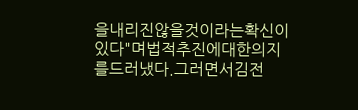을내리진않을것이라는확신이있다"며법적추진에대한의지를드러냈다.그러면서김전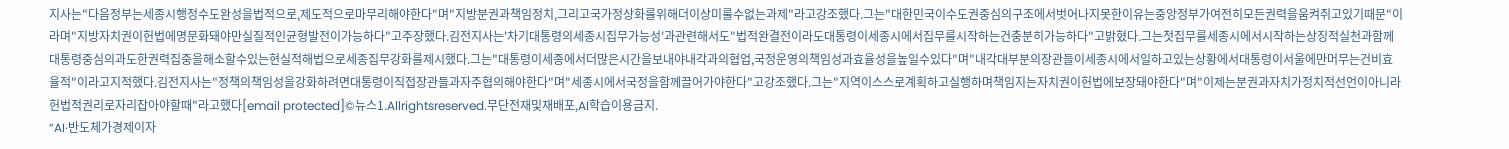지사는"다음정부는세종시행정수도완성을법적으로,제도적으로마무리해야한다"며"지방분권과책임정치,그리고국가정상화를위해더이상미룰수없는과제"라고강조했다.그는"대한민국이수도권중심의구조에서벗어나지못한이유는중앙정부가여전히모든권력을움켜쥐고있기때문"이라며"지방자치권이헌법에명문화돼야만실질적인균형발전이가능하다"고주장했다.김전지사는'차기대통령의세종시집무가능성'과관련해서도"법적완결전이라도대통령이세종시에서집무를시작하는건충분히가능하다"고밝혔다.그는첫집무를세종시에서시작하는상징적실천과함께대통령중심의과도한권력집중을해소할수있는현실적해법으로세종집무강화를제시했다.그는"대통령이세종에서더많은시간을보내야내각과의협업,국정운영의책임성과효율성을높일수있다"며"내각대부분의장관들이세종시에서일하고있는상황에서대통령이서울에만머무는건비효율적"이라고지적했다.김전지사는"정책의책임성을강화하려면대통령이직접장관들과자주협의해야한다"며"세종시에서국정을함께끌어가야한다"고강조했다.그는"지역이스스로계획하고실행하며책임지는자치권이헌법에보장돼야한다"며"이제는분권과자치가정치적선언이아니라헌법적권리로자리잡아야할때"라고했다[email protected]©뉴스1.Allrightsreserved.무단전재및재배포,AI학습이용금지.
“AI·반도체가경제이자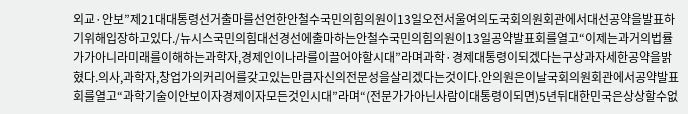외교·안보”제21대대통령선거출마를선언한안철수국민의힘의원이13일오전서울여의도국회의원회관에서대선공약을발표하기위해입장하고있다./뉴시스국민의힘대선경선에출마하는안철수국민의힘의원이13일공약발표회를열고“이제는과거의법률가가아니라미래를이해하는과학자,경제인이나라를이끌어야할시대”라며과학·경제대통령이되겠다는구상과자세한공약을밝혔다.의사,과학자,창업가의커리어를갖고있는만큼자신의전문성을살리겠다는것이다.안의원은이날국회의원회관에서공약발표회를열고“과학기술이안보이자경제이자모든것인시대”라며“(전문가가아닌사람이대통령이되면)5년뒤대한민국은상상할수없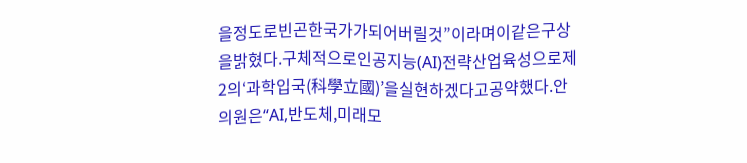을정도로빈곤한국가가되어버릴것”이라며이같은구상을밝혔다.구체적으로인공지능(AI)전략산업육성으로제2의‘과학입국(科學立國)’을실현하겠다고공약했다.안의원은“AI,반도체,미래모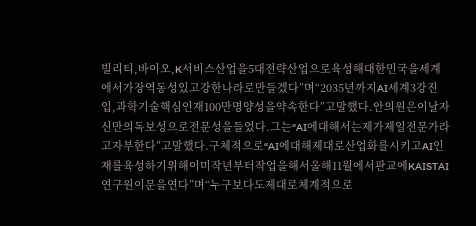빌리티,바이오,K서비스산업을5대전략산업으로육성해대한민국을세계에서가장역동성있고강한나라로만들겠다”며“2035년까지AI세계3강진입,과학기술핵심인재100만명양성을약속한다”고말했다.안의원은이날자신만의독보성으로전문성을들었다.그는“AI에대해서는제가제일전문가라고자부한다”고말했다.구체적으로“AI에대해제대로산업화를시키고AI인재를육성하기위해이미작년부터작업을해서올해11월에서판교에KAISTAI연구원이문을연다”며“누구보다도제대로체계적으로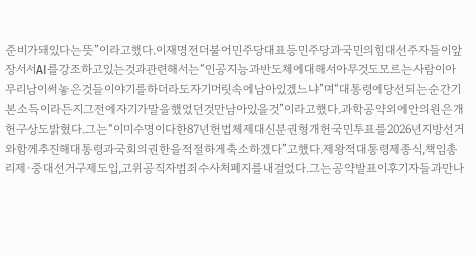준비가돼있다는뜻”이라고했다.이재명전더불어민주당대표등민주당과국민의힘대선주자들이앞장서서AI를강조하고있는것과관련해서는“인공지능과반도체에대해서아무것도모르는사람이아무리남이써놓은것들이야기를하더라도자기머릿속에남아있겠느냐”며“대통령에당선되는순간기본소득이라든지그전에자기가말을했었던것만남아있을것”이라고했다.과학공약외에안의원은개헌구상도밝혔다.그는“이미수명이다한87년헌법체제대신분권형개헌국민투표를2026년지방선거와함께추진해대통령과국회의권한을적절하게축소하겠다”고했다.제왕적대통령제종식,책임총리제·중대선거구제도입,고위공직자범죄수사처폐지를내걸었다.그는공약발표이후기자들과만나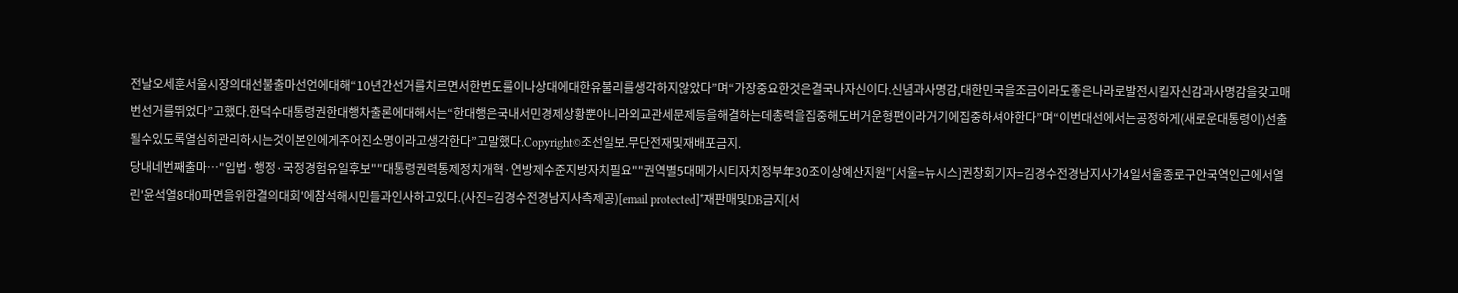전날오세훈서울시장의대선불출마선언에대해“10년간선거를치르면서한번도룰이나상대에대한유불리를생각하지않았다”며“가장중요한것은결국나자신이다.신념과사명감,대한민국을조금이라도좋은나라로발전시킬자신감과사명감을갖고매번선거를뛰었다”고했다.한덕수대통령권한대행차출론에대해서는“한대행은국내서민경제상황뿐아니라외교관세문제등을해결하는데총력을집중해도버거운형편이라거기에집중하셔야한다”며“이번대선에서는공정하게(새로운대통령이)선출될수있도록열심히관리하시는것이본인에게주어진소명이라고생각한다”고말했다.Copyright©조선일보.무단전재및재배포금지.
당내네번째출마…"입법·행정·국정경험유일후보""대통령권력통제정치개혁·연방제수준지방자치필요""권역별5대메가시티자치정부年30조이상예산지원"[서울=뉴시스]권창회기자=김경수전경남지사가4일서울종로구안국역인근에서열린'윤석열8대0파면을위한결의대회'에참석해시민들과인사하고있다.(사진=김경수전경남지사측제공)[email protected]*재판매및DB금지[서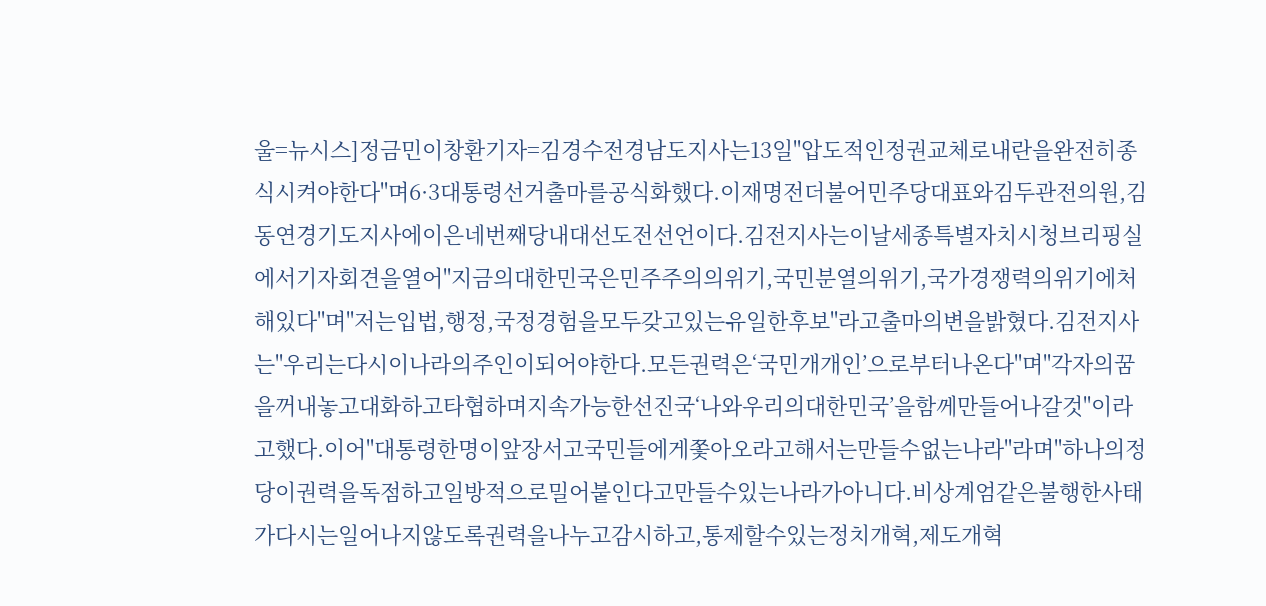울=뉴시스]정금민이창환기자=김경수전경남도지사는13일"압도적인정권교체로내란을완전히종식시켜야한다"며6·3대통령선거출마를공식화했다.이재명전더불어민주당대표와김두관전의원,김동연경기도지사에이은네번째당내대선도전선언이다.김전지사는이날세종특별자치시청브리핑실에서기자회견을열어"지금의대한민국은민주주의의위기,국민분열의위기,국가경쟁력의위기에처해있다"며"저는입법,행정,국정경험을모두갖고있는유일한후보"라고출마의변을밝혔다.김전지사는"우리는다시이나라의주인이되어야한다.모든권력은‘국민개개인’으로부터나온다"며"각자의꿈을꺼내놓고대화하고타협하며지속가능한선진국‘나와우리의대한민국’을함께만들어나갈것"이라고했다.이어"대통령한명이앞장서고국민들에게쫓아오라고해서는만들수없는나라"라며"하나의정당이권력을독점하고일방적으로밀어붙인다고만들수있는나라가아니다.비상계엄같은불행한사태가다시는일어나지않도록권력을나누고감시하고,통제할수있는정치개혁,제도개혁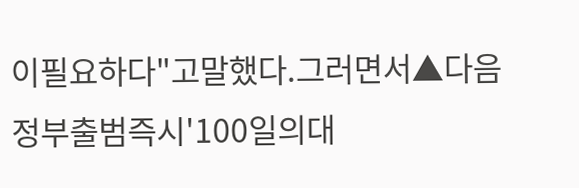이필요하다"고말했다.그러면서▲다음정부출범즉시'100일의대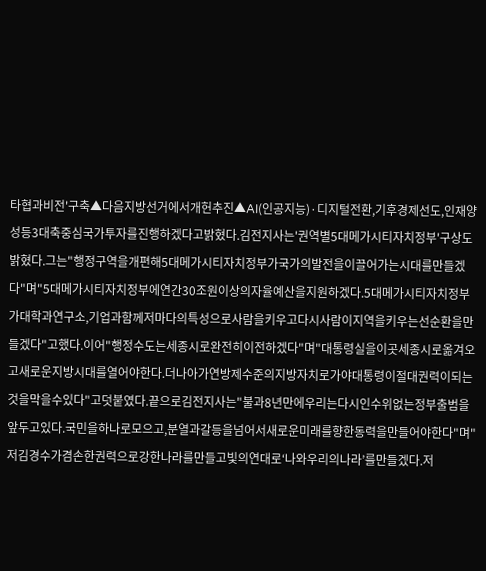타협과비전'구축▲다음지방선거에서개헌추진▲AI(인공지능)·디지털전환,기후경제선도,인재양성등3대축중심국가투자를진행하겠다고밝혔다.김전지사는'권역별5대메가시티자치정부'구상도밝혔다.그는"행정구역을개편해5대메가시티자치정부가국가의발전을이끌어가는시대를만들겠다"며"5대메가시티자치정부에연간30조원이상의자율예산을지원하겠다.5대메가시티자치정부가대학과연구소,기업과함께저마다의특성으로사람을키우고다시사람이지역을키우는선순환을만들겠다"고했다.이어"행정수도는세종시로완전히이전하겠다"며"대통령실을이곳세종시로옮겨오고새로운지방시대를열어야한다.더나아가연방제수준의지방자치로가야대통령이절대권력이되는것을막을수있다"고덧붙였다.끝으로김전지사는"불과8년만에우리는다시인수위없는정부출범을앞두고있다.국민을하나로모으고,분열과갈등을넘어서새로운미래를향한동력을만들어야한다"며"저김경수가겸손한권력으로강한나라를만들고빛의연대로‘나와우리의나라’를만들겠다.저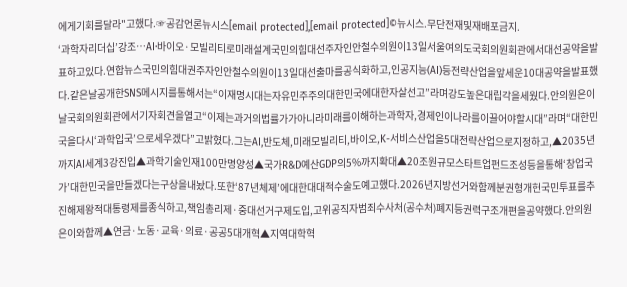에게기회를달라"고했다.☞공감언론뉴시스[email protected],[email protected]©뉴시스.무단전재및재배포금지.
‘과학자리더십’강조…AI·바이오·모빌리티로미래설계국민의힘대선주자인안철수의원이13일서울여의도국회의원회관에서대선공약을발표하고있다.연합뉴스국민의힘대권주자인안철수의원이13일대선출마를공식화하고,인공지능(AI)등전략산업을앞세운10대공약을발표했다.같은날공개한SNS메시지를통해서는“이재명시대는자유민주주의대한민국에대한자살선고”라며강도높은대립각을세웠다.안의원은이날국회의원회관에서기자회견을열고“이제는과거의법률가가아니라미래를이해하는과학자,경제인이나라를이끌어야할시대”라며“대한민국을다시‘과학입국’으로세우겠다”고밝혔다.그는AI,반도체,미래모빌리티,바이오,K-서비스산업을5대전략산업으로지정하고,▲2035년까지AI세계3강진입▲과학기술인재100만명양성▲국가R&D예산GDP의5%까지확대▲20조원규모스타트업펀드조성등을통해‘창업국가’대한민국을만들겠다는구상을내놨다.또한‘87년체제’에대한대대적수술도예고했다.2026년지방선거와함께분권형개헌국민투표를추진해제왕적대통령제를종식하고,책임총리제·중대선거구제도입,고위공직자범죄수사처(공수처)폐지등권력구조개편을공약했다.안의원은이와함께▲연금·노동·교육·의료·공공5대개혁▲지역대학혁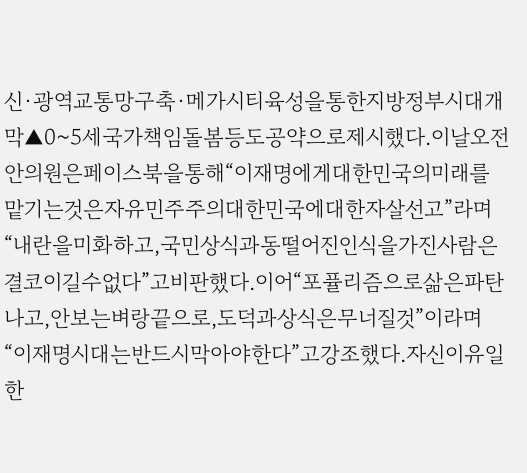신·광역교통망구축·메가시티육성을통한지방정부시대개막▲0~5세국가책임돌봄등도공약으로제시했다.이날오전안의원은페이스북을통해“이재명에게대한민국의미래를맡기는것은자유민주주의대한민국에대한자살선고”라며“내란을미화하고,국민상식과동떨어진인식을가진사람은결코이길수없다”고비판했다.이어“포퓰리즘으로삶은파탄나고,안보는벼랑끝으로,도덕과상식은무너질것”이라며“이재명시대는반드시막아야한다”고강조했다.자신이유일한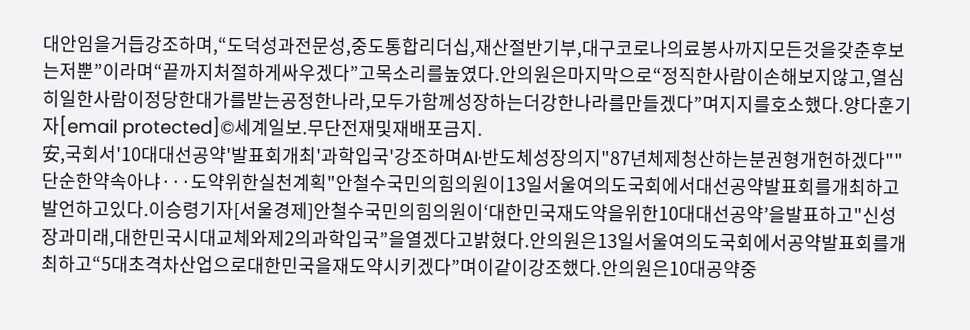대안임을거듭강조하며,“도덕성과전문성,중도통합리더십,재산절반기부,대구코로나의료봉사까지모든것을갖춘후보는저뿐”이라며“끝까지처절하게싸우겠다”고목소리를높였다.안의원은마지막으로“정직한사람이손해보지않고,열심히일한사람이정당한대가를받는공정한나라,모두가함께성장하는더강한나라를만들겠다”며지지를호소했다.양다훈기자[email protected]©세계일보.무단전재및재배포금지.
安,국회서'10대대선공약'발표회개최'과학입국'강조하며AI·반도체성장의지"87년체제청산하는분권형개헌하겠다""단순한약속아냐···도약위한실천계획"안철수국민의힘의원이13일서울여의도국회에서대선공약발표회를개최하고발언하고있다.이승령기자[서울경제]안철수국민의힘의원이‘대한민국재도약을위한10대대선공약’을발표하고"신성장과미래,대한민국시대교체와제2의과학입국”을열겠다고밝혔다.안의원은13일서울여의도국회에서공약발표회를개최하고“5대초격차산업으로대한민국을재도약시키겠다”며이같이강조했다.안의원은10대공약중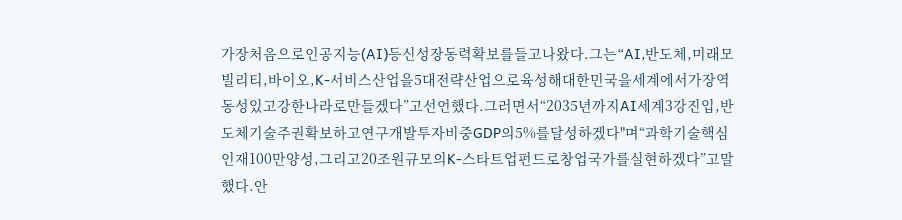가장처음으로인공지능(AI)등신성장동력확보를들고나왔다.그는“AI,반도체,미래모빌리티,바이오,K-서비스산업을5대전략산업으로육성해대한민국을세계에서가장역동성있고강한나라로만들겠다”고선언했다.그러면서“2035년까지AI세계3강진입,반도체기술주권확보하고연구개발투자비중GDP의5%를달성하겠다"며“과학기술핵심인재100만양성,그리고20조원규모의K-스타트업펀드로창업국가를실현하겠다”고말했다.안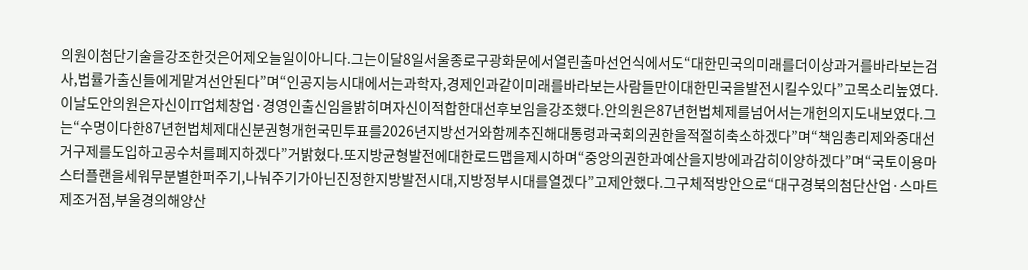의원이첨단기술을강조한것은어제오늘일이아니다.그는이달8일서울종로구광화문에서열린출마선언식에서도“대한민국의미래를더이상과거를바라보는검사,법률가출신들에게맡겨선안된다”며“인공지능시대에서는과학자,경제인과같이미래를바라보는사람들만이대한민국을발전시킬수있다”고목소리높였다.이날도안의원은자신이IT업체창업·경영인출신임을밝히며자신이적합한대선후보임을강조했다.안의원은87년헌법체제를넘어서는개헌의지도내보였다.그는“수명이다한87년헌법체제대신분권형개헌국민투표를2026년지방선거와함께추진해대통령과국회의권한을적절히축소하겠다”며“책임총리제와중대선거구제를도입하고공수처를폐지하겠다”거밝혔다.또지방균형발전에대한로드맵을제시하며“중앙의권한과예산을지방에과감히이양하겠다”며“국토이용마스터플랜을세워무분별한퍼주기,나눠주기가아닌진정한지방발전시대,지방정부시대를열겠다”고제안했다.그구체적방안으로“대구경북의첨단산업·스마트제조거점,부울경의해양산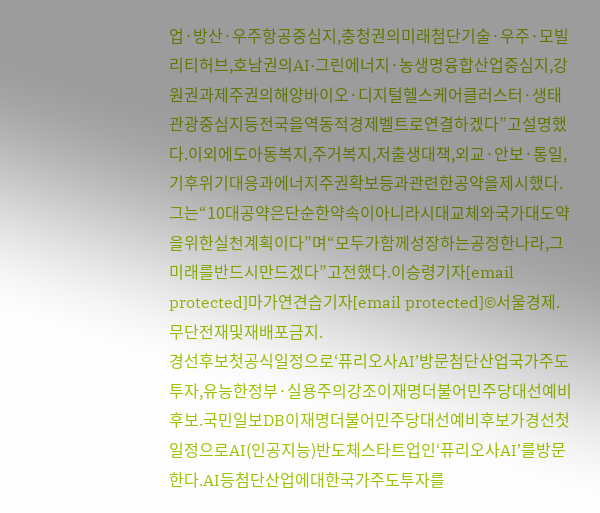업·방산·우주항공중심지,충청권의미래첨단기술·우주·모빌리티허브,호남권의AI·그린에너지·농생명융합산업중심지,강원권과제주권의해양바이오·디지털헬스케어클러스터·생태관광중심지등전국을역동적경제벨트로연결하겠다”고설명했다.이외에도아동복지,주거복지,저출생대책,외교·안보·통일,기후위기대응과에너지주권확보등과관련한공약을제시했다.그는“10대공약은단순한약속이아니라시대교체와국가대도약을위한실천계획이다”며“모두가함께성장하는공정한나라,그미래를반드시만드겠다”고전했다.이승령기자[email protected]마가연견습기자[email protected]©서울경제.무단전재및재배포금지.
경선후보첫공식일정으로‘퓨리오사AI’방문첨단산업국가주도투자,유능한정부·실용주의강조이재명더불어민주당대선예비후보.국민일보DB이재명더불어민주당대선예비후보가경선첫일정으로AI(인공지능)반도체스타트업인‘퓨리오사AI’를방문한다.AI등첨단산업에대한국가주도투자를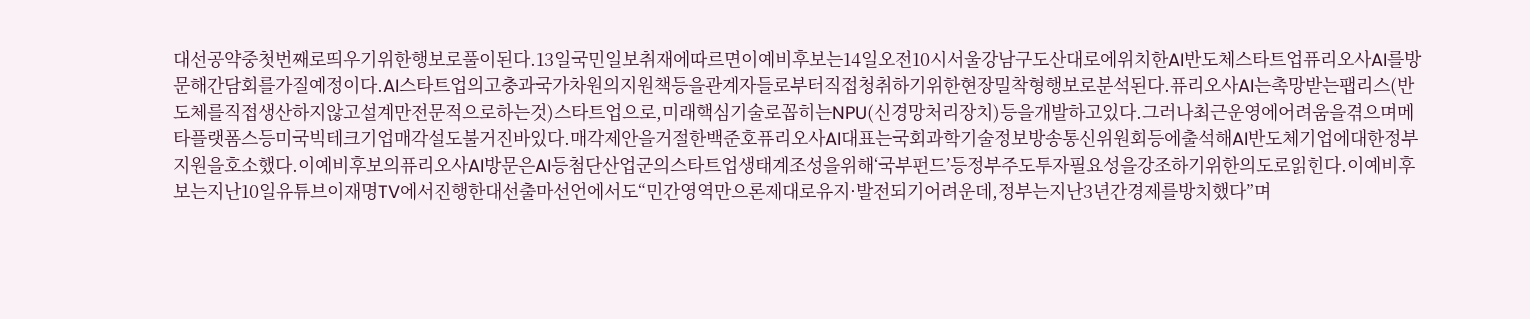대선공약중첫번째로띄우기위한행보로풀이된다.13일국민일보취재에따르면이예비후보는14일오전10시서울강남구도산대로에위치한AI반도체스타트업퓨리오사AI를방문해간담회를가질예정이다.AI스타트업의고충과국가차원의지원책등을관계자들로부터직접청취하기위한현장밀착형행보로분석된다.퓨리오사AI는촉망받는팹리스(반도체를직접생산하지않고설계만전문적으로하는것)스타트업으로,미래핵심기술로꼽히는NPU(신경망처리장치)등을개발하고있다.그러나최근운영에어려움을겪으며메타플랫폼스등미국빅테크기업매각설도불거진바있다.매각제안을거절한백준호퓨리오사AI대표는국회과학기술정보방송통신위원회등에출석해AI반도체기업에대한정부지원을호소했다.이예비후보의퓨리오사AI방문은AI등첨단산업군의스타트업생태계조성을위해‘국부펀드’등정부주도투자필요성을강조하기위한의도로읽힌다.이예비후보는지난10일유튜브이재명TV에서진행한대선출마선언에서도“민간영역만으론제대로유지·발전되기어려운데,정부는지난3년간경제를방치했다”며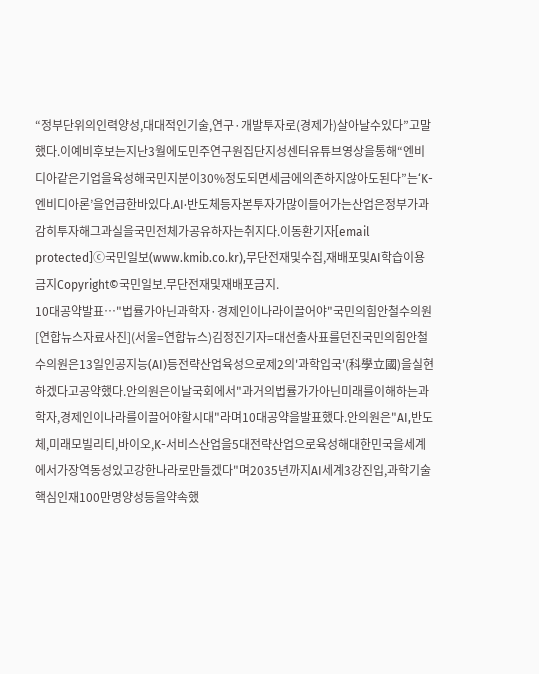“정부단위의인력양성,대대적인기술,연구·개발투자로(경제가)살아날수있다”고말했다.이예비후보는지난3월에도민주연구원집단지성센터유튜브영상을통해“엔비디아같은기업을육성해국민지분이30%정도되면세금에의존하지않아도된다”는‘K-엔비디아론’을언급한바있다.AI·반도체등자본투자가많이들어가는산업은정부가과감히투자해그과실을국민전체가공유하자는취지다.이동환기자[email protected]ⓒ국민일보(www.kmib.co.kr),무단전재및수집,재배포및AI학습이용금지Copyright©국민일보.무단전재및재배포금지.
10대공약발표…"법률가아닌과학자·경제인이나라이끌어야"국민의힘안철수의원[연합뉴스자료사진](서울=연합뉴스)김정진기자=대선출사표를던진국민의힘안철수의원은13일인공지능(AI)등전략산업육성으로제2의'과학입국'(科學立國)을실현하겠다고공약했다.안의원은이날국회에서"과거의법률가가아닌미래를이해하는과학자,경제인이나라를이끌어야할시대"라며10대공약을발표했다.안의원은"AI,반도체,미래모빌리티,바이오,K-서비스산업을5대전략산업으로육성해대한민국을세계에서가장역동성있고강한나라로만들겠다"며2035년까지AI세계3강진입,과학기술핵심인재100만명양성등을약속했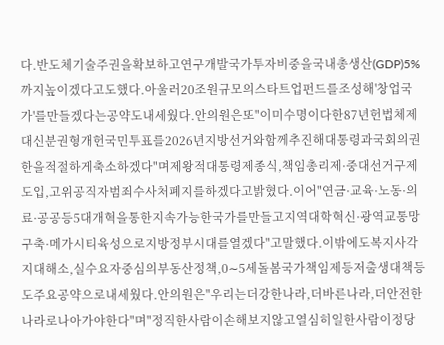다.반도체기술주권을확보하고연구개발국가투자비중을국내총생산(GDP)5%까지높이겠다고도했다.아울러20조원규모의스타트업펀드를조성해'창업국가'를만들겠다는공약도내세웠다.안의원은또"이미수명이다한87년헌법체제대신분권형개헌국민투표를2026년지방선거와함께추진해대통령과국회의권한을적절하게축소하겠다"며제왕적대통령제종식,책임총리제·중대선거구제도입,고위공직자범죄수사처폐지를하겠다고밝혔다.이어"연금·교육·노동·의료·공공등5대개혁을통한지속가능한국가를만들고지역대학혁신·광역교통망구축·메가시티육성으로지방정부시대를열겠다"고말했다.이밖에도복지사각지대해소,실수요자중심의부동산정책,0∼5세돌봄국가책임제등저출생대책등도주요공약으로내세웠다.안의원은"우리는더강한나라,더바른나라,더안전한나라로나아가야한다"며"정직한사람이손해보지않고열심히일한사람이정당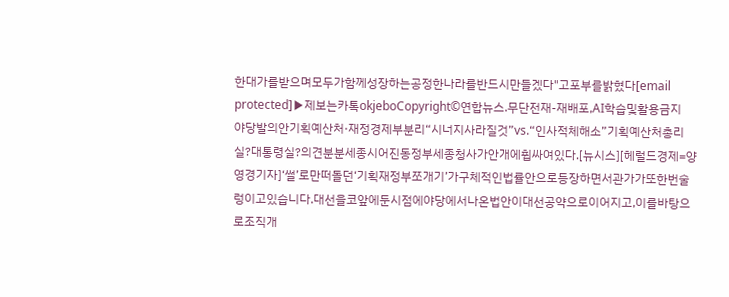한대가를받으며모두가함께성장하는공정한나라를반드시만들겠다"고포부를밝혔다[email protected]▶제보는카톡okjeboCopyright©연합뉴스.무단전재-재배포,AI학습및활용금지
야당발의안기획예산처·재정경제부분리“시너지사라질것”vs.“인사적체해소”기획예산처총리실?대통령실?의견분분세종시어진동정부세종청사가안개에휩싸여있다.[뉴시스][헤럴드경제=양영경기자]‘썰’로만떠돌던‘기획재정부쪼개기’가구체적인법률안으로등장하면서관가가또한번술렁이고있습니다.대선을코앞에둔시점에야당에서나온법안이대선공약으로이어지고,이를바탕으로조직개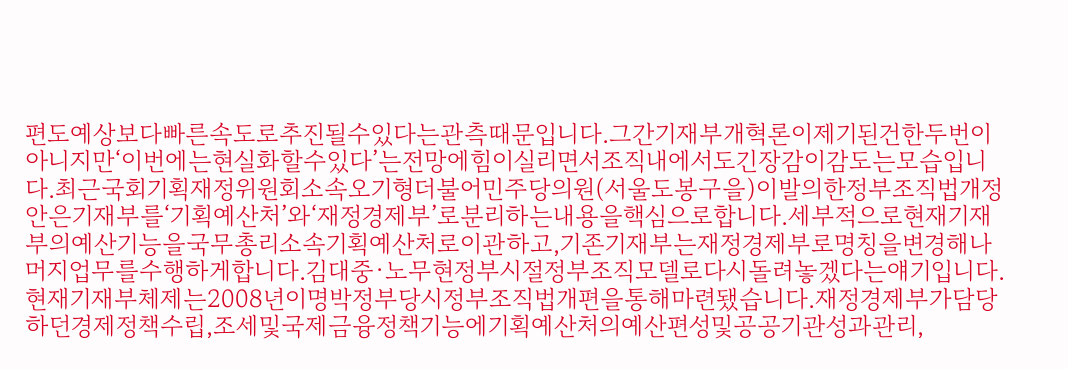편도예상보다빠른속도로추진될수있다는관측때문입니다.그간기재부개혁론이제기된건한두번이아니지만‘이번에는현실화할수있다’는전망에힘이실리면서조직내에서도긴장감이감도는모습입니다.최근국회기획재정위원회소속오기형더불어민주당의원(서울도봉구을)이발의한정부조직법개정안은기재부를‘기획예산처’와‘재정경제부’로분리하는내용을핵심으로합니다.세부적으로현재기재부의예산기능을국무총리소속기획예산처로이관하고,기존기재부는재정경제부로명칭을변경해나머지업무를수행하게합니다.김대중·노무현정부시절정부조직모델로다시돌려놓겠다는얘기입니다.현재기재부체제는2008년이명박정부당시정부조직법개편을통해마련됐습니다.재정경제부가담당하던경제정책수립,조세및국제금융정책기능에기획예산처의예산편성및공공기관성과관리,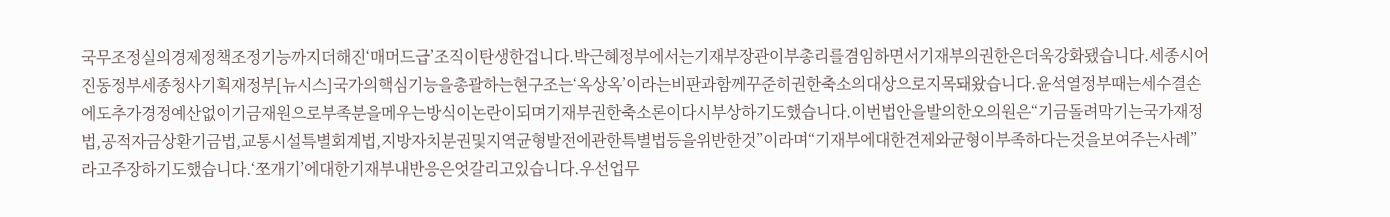국무조정실의경제정책조정기능까지더해진‘매머드급’조직이탄생한겁니다.박근혜정부에서는기재부장관이부총리를겸임하면서기재부의권한은더욱강화됐습니다.세종시어진동정부세종청사기획재정부[뉴시스]국가의핵심기능을총괄하는현구조는‘옥상옥’이라는비판과함께꾸준히권한축소의대상으로지목돼왔습니다.윤석열정부때는세수결손에도추가경정예산없이기금재원으로부족분을메우는방식이논란이되며기재부권한축소론이다시부상하기도했습니다.이번법안을발의한오의원은“기금돌려막기는국가재정법,공적자금상환기금법,교통시설특별회계법,지방자치분권및지역균형발전에관한특별법등을위반한것”이라며“기재부에대한견제와균형이부족하다는것을보여주는사례”라고주장하기도했습니다.‘쪼개기’에대한기재부내반응은엇갈리고있습니다.우선업무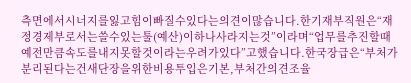측면에서시너지를잃고힘이빠질수있다는의견이많습니다.한기재부직원은“재정경제부로서는쓸수있는툴(예산)이하나사라지는것”이라며“업무를추진할때예전만큼속도를내지못할것이라는우려가있다”고했습니다.한국장급은“부처가분리된다는건새단장을위한비용투입은기본,부처간의견조율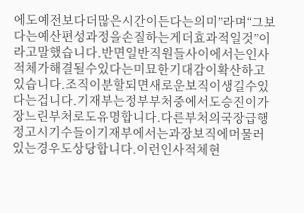에도예전보다더많은시간이든다는의미”라며“그보다는예산편성과정을손질하는게더효과적일것”이라고말했습니다.반면일반직원들사이에서는인사적체가해결될수있다는미묘한기대감이확산하고있습니다.조직이분할되면새로운보직이생길수있다는겁니다.기재부는정부부처중에서도승진이가장느린부처로도유명합니다.다른부처의국장급행정고시기수들이기재부에서는과장보직에머물러있는경우도상당합니다.이런인사적체현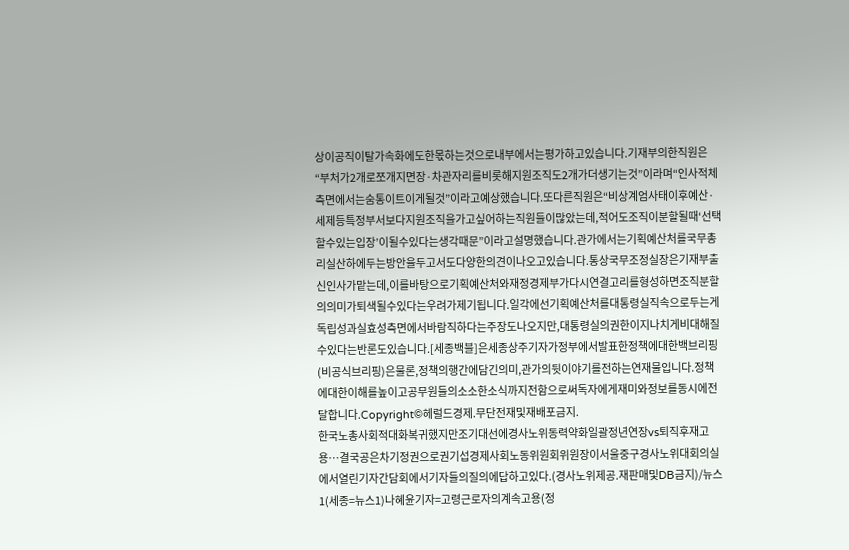상이공직이탈가속화에도한몫하는것으로내부에서는평가하고있습니다.기재부의한직원은“부처가2개로쪼개지면장·차관자리를비롯해지원조직도2개가더생기는것”이라며“인사적체측면에서는숨통이트이게될것”이라고예상했습니다.또다른직원은“비상계엄사태이후예산·세제등특정부서보다지원조직을가고싶어하는직원들이많았는데,적어도조직이분할될때‘선택할수있는입장’이될수있다는생각때문”이라고설명했습니다.관가에서는기획예산처를국무총리실산하에두는방안을두고서도다양한의견이나오고있습니다.통상국무조정실장은기재부출신인사가맡는데,이를바탕으로기획예산처와재정경제부가다시연결고리를형성하면조직분할의의미가퇴색될수있다는우려가제기됩니다.일각에선기획예산처를대통령실직속으로두는게독립성과실효성측면에서바람직하다는주장도나오지만,대통령실의권한이지나치게비대해질수있다는반론도있습니다.[세종백블]은세종상주기자가정부에서발표한정책에대한백브리핑(비공식브리핑)은물론,정책의행간에담긴의미,관가의뒷이야기를전하는연재물입니다.정책에대한이해를높이고공무원들의소소한소식까지전함으로써독자에게재미와정보를동시에전달합니다.Copyright©헤럴드경제.무단전재및재배포금지.
한국노총사회적대화복귀했지만조기대선에경사노위동력약화일괄정년연장vs퇴직후재고용…결국공은차기정권으로권기섭경제사회노동위원회위원장이서울중구경사노위대회의실에서열린기자간담회에서기자들의질의에답하고있다.(경사노위제공.재판매및DB금지)/뉴스1(세종=뉴스1)나혜윤기자=고령근로자의계속고용(정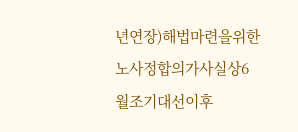년연장)해법마련을위한노사정합의가사실상6월조기대선이후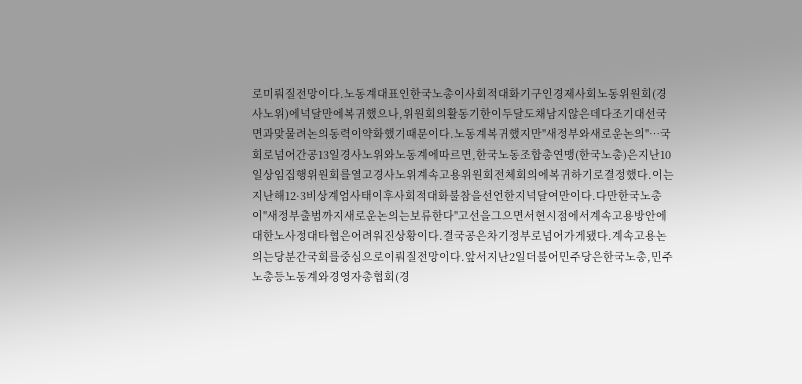로미뤄질전망이다.노동계대표인한국노총이사회적대화기구인경제사회노동위원회(경사노위)에넉달만에복귀했으나,위원회의활동기한이두달도채남지않은데다조기대선국면과맞물려논의동력이약화했기때문이다.노동계복귀했지만"새정부와새로운논의"…국회로넘어간공13일경사노위와노동계에따르면,한국노동조합총연맹(한국노총)은지난10일상임집행위원회를열고경사노위계속고용위원회전체회의에복귀하기로결정했다.이는지난해12·3비상계엄사태이후사회적대화불참을선언한지넉달여만이다.다만한국노총이"새정부출범까지새로운논의는보류한다"고선을그으면서현시점에서계속고용방안에대한노사정대타협은어려워진상황이다.결국공은차기정부로넘어가게됐다.계속고용논의는당분간국회를중심으로이뤄질전망이다.앞서지난2일더불어민주당은한국노총,민주노총등노동계와경영자총협회(경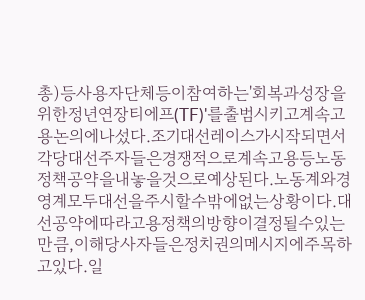총)등사용자단체등이참여하는'회복과성장을위한정년연장티에프(TF)'를출범시키고계속고용논의에나섰다.조기대선레이스가시작되면서각당대선주자들은경쟁적으로계속고용등노동정책공약을내놓을것으로예상된다.노동계와경영계모두대선을주시할수밖에없는상황이다.대선공약에따라고용정책의방향이결정될수있는만큼,이해당사자들은정치권의메시지에주목하고있다.일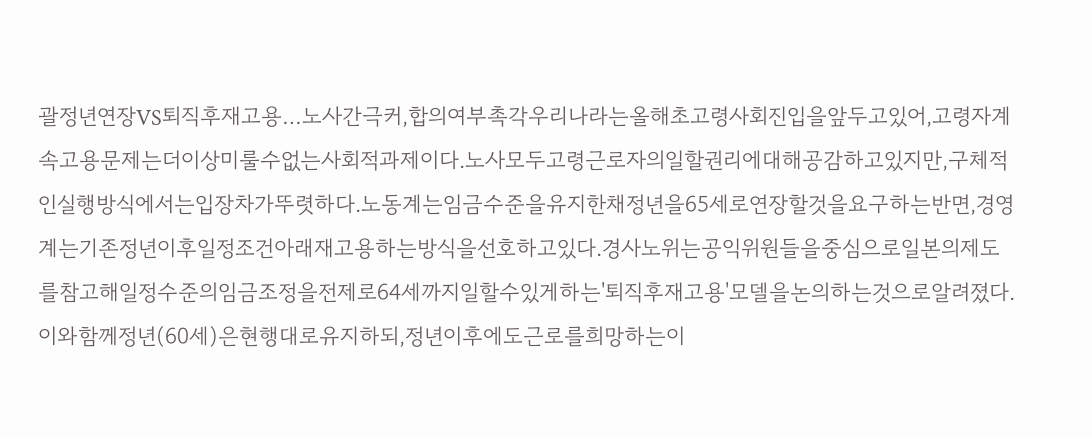괄정년연장VS퇴직후재고용…노사간극커,합의여부촉각우리나라는올해초고령사회진입을앞두고있어,고령자계속고용문제는더이상미룰수없는사회적과제이다.노사모두고령근로자의일할권리에대해공감하고있지만,구체적인실행방식에서는입장차가뚜렷하다.노동계는임금수준을유지한채정년을65세로연장할것을요구하는반면,경영계는기존정년이후일정조건아래재고용하는방식을선호하고있다.경사노위는공익위원들을중심으로일본의제도를참고해일정수준의임금조정을전제로64세까지일할수있게하는'퇴직후재고용'모델을논의하는것으로알려졌다.이와함께정년(60세)은현행대로유지하되,정년이후에도근로를희망하는이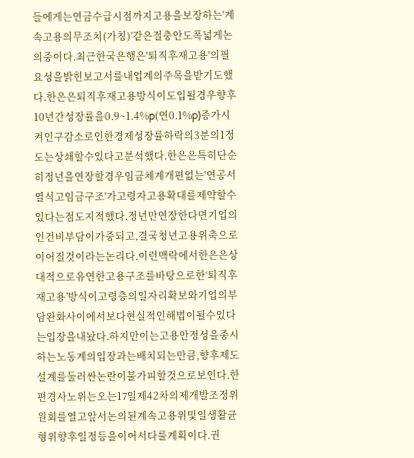들에게는연금수급시점까지고용을보장하는'계속고용의무조치(가칭)'같은절충안도폭넓게논의중이다.최근한국은행은'퇴직후재고용'의필요성을밝힌보고서를내업계의주목을받기도했다.한은은퇴직후재고용방식이도입될경우향후10년간성장률을0.9~1.4%p(연0.1%p)증가시켜인구감소로인한경제성장률하락의3분의1정도는상쇄할수있다고분석했다.한은은특히단순히정년을연장할경우임금체계개편없는'연공서열식고임금구조'가고령자고용확대를제약할수있다는점도지적했다.정년만연장한다면기업의인건비부담이가중되고,결국청년고용위축으로이어질것이라는논리다.이런맥락에서한은은상대적으로유연한고용구조를바탕으로한‘퇴직후재고용’방식이고령층의일자리확보와기업의부담완화사이에서보다현실적인해법이될수있다는입장을내놨다.하지만이는고용안정성을중시하는노동계의입장과는배치되는만큼,향후제도설계를둘러싼논란이불가피할것으로보인다.한편경사노위는오는17일제42차의제개발조정위원회를열고앞서논의된계속고용위및일생활균형위향후일정등을이어서다룰계획이다.권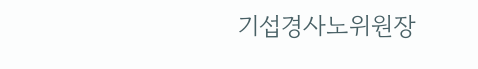기섭경사노위원장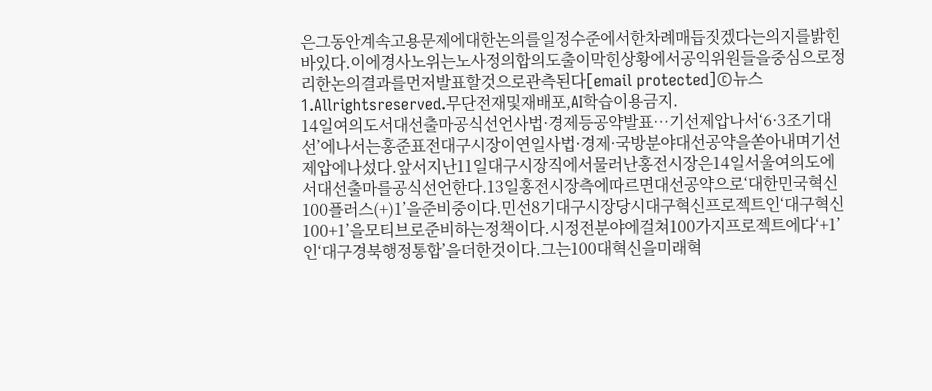은그동안계속고용문제에대한논의를일정수준에서한차례매듭짓겠다는의지를밝힌바있다.이에경사노위는노사정의합의도출이막힌상황에서공익위원들을중심으로정리한논의결과를먼저발표할것으로관측된다[email protected]©뉴스1.Allrightsreserved.무단전재및재배포,AI학습이용금지.
14일여의도서대선출마공식선언사법·경제등공약발표…기선제압나서‘6·3조기대선’에나서는홍준표전대구시장이연일사법·경제·국방분야대선공약을쏟아내며기선제압에나섰다.앞서지난11일대구시장직에서물러난홍전시장은14일서울여의도에서대선출마를공식선언한다.13일홍전시장측에따르면대선공약으로‘대한민국혁신100플러스(+)1’을준비중이다.민선8기대구시장당시대구혁신프로젝트인‘대구혁신100+1’을모티브로준비하는정책이다.시정전분야에걸쳐100가지프로젝트에다‘+1’인‘대구경북행정통합’을더한것이다.그는100대혁신을미래혁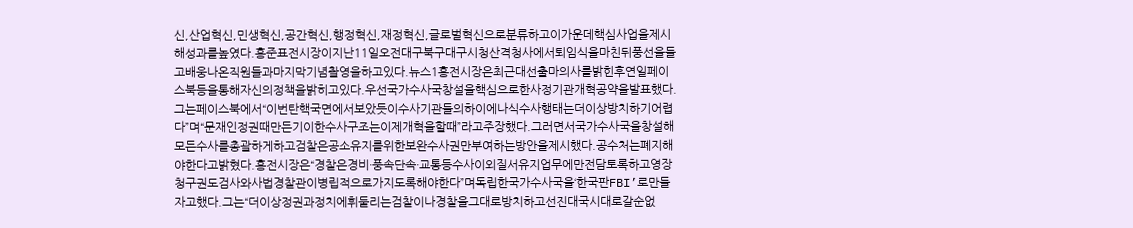신,산업혁신,민생혁신,공간혁신,행정혁신,재정혁신,글로벌혁신으로분류하고이가운데핵심사업을제시해성과를높였다.홍준표전시장이지난11일오전대구북구대구시청산격청사에서퇴임식을마친뒤풍선을들고배웅나온직원들과마지막기념촬영을하고있다.뉴스1홍전시장은최근대선출마의사를밝힌후연일페이스북등을통해자신의정책을밝히고있다.우선국가수사국창설을핵심으로한사정기관개혁공약을발표했다.그는페이스북에서“이번탄핵국면에서보았듯이수사기관들의하이에나식수사행태는더이상방치하기어렵다”며“문재인정권때만든기이한수사구조는이제개혁을할때”라고주장했다.그러면서국가수사국을창설해모든수사를총괄하게하고검찰은공소유지를위한보완수사권만부여하는방안을제시했다.공수처는폐지해야한다고밝혔다.홍전시장은“경찰은경비·풍속단속·교통등수사이외질서유지업무에만전담토록하고영장청구권도검사와사법경찰관이병립적으로가지도록해야한다”며독립한국가수사국을‘한국판FBI’로만들자고했다.그는“더이상정권과정치에휘둘리는검찰이나경찰을그대로방치하고선진대국시대로갈순없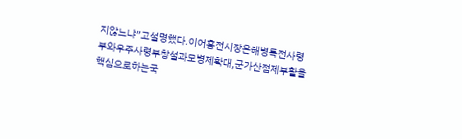지않느냐”고설명했다.이어홍전시장은해병특전사령부와우주사령부창설과모병제확대,군가산점제부활을핵심으로하는국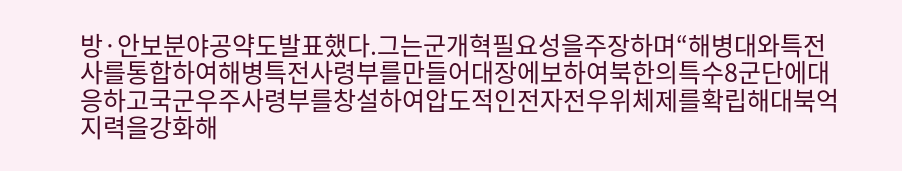방·안보분야공약도발표했다.그는군개혁필요성을주장하며“해병대와특전사를통합하여해병특전사령부를만들어대장에보하여북한의특수8군단에대응하고국군우주사령부를창설하여압도적인전자전우위체제를확립해대북억지력을강화해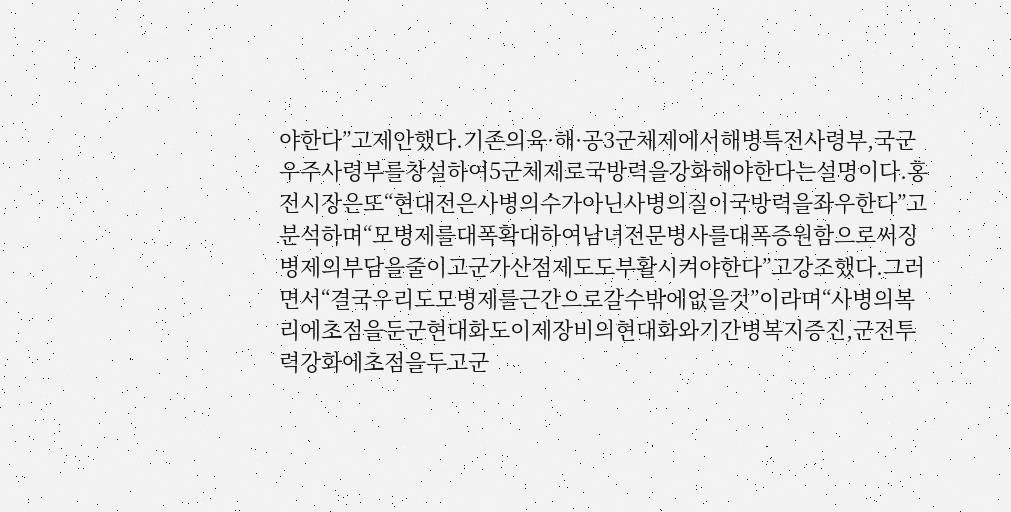야한다”고제안했다.기존의육·해·공3군체제에서해병특전사령부,국군우주사령부를창설하여5군체제로국방력을강화해야한다는설명이다.홍전시장은또“현대전은사병의수가아닌사병의질이국방력을좌우한다”고분석하며“모병제를대폭확대하여남녀전문병사를대폭증원함으로써징병제의부담을줄이고군가산점제도도부활시켜야한다”고강조했다.그러면서“결국우리도모병제를근간으로갈수밖에없을것”이라며“사병의복리에초점을둔군현대화도이제장비의현대화와기간병복지증진,군전투력강화에초점을두고군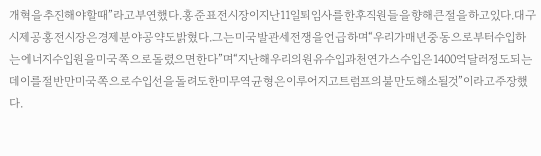개혁을추진해야할때”라고부연했다.홍준표전시장이지난11일퇴임사를한후직원들을향해큰절을하고있다.대구시제공홍전시장은경제분야공약도밝혔다.그는미국발관세전쟁을언급하며“우리가매년중동으로부터수입하는에너지수입원을미국쪽으로돌렸으면한다”며“지난해우리의원유수입과천연가스수입은1400억달러정도되는데이를절반만미국쪽으로수입선을돌려도한미무역균형은이루어지고트럼프의불만도해소될것”이라고주장했다.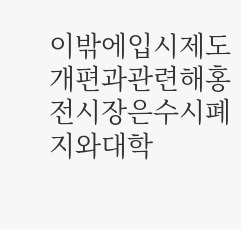이밖에입시제도개편과관련해홍전시장은수시폐지와대학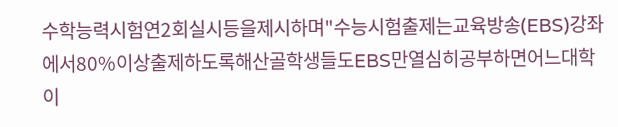수학능력시험연2회실시등을제시하며"수능시험출제는교육방송(EBS)강좌에서80%이상출제하도록해산골학생들도EBS만열심히공부하면어느대학이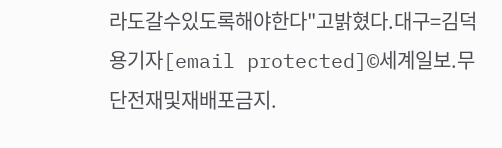라도갈수있도록해야한다"고밝혔다.대구=김덕용기자[email protected]©세계일보.무단전재및재배포금지.